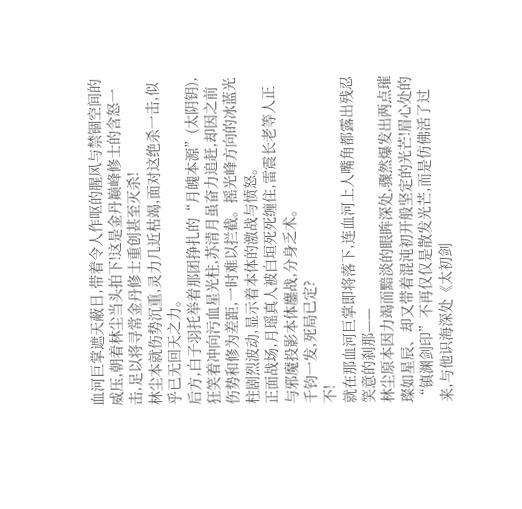血河巨掌遮天蔽日,带着令人作呕的腥风与禁锢空间的威压,朝着林尘当头拍下!这是金丹巅峰修士的含怒一击,足以将寻常金丹修士重创甚至灭杀!
林尘本就伤势沉重,灵力几近枯竭,面对这绝杀一击,似乎已无回天之力。
后方,白子羽托举着那团挣扎的“月魄本源”(太阴钥),狂笑着冲向污血星光柱,苏清月虽奋力追赶,却因之前伤势和修为差距,一时难以拦截。摇光峰方向的冰蓝光柱剧烈波动,显示着本体的激战与愤怒。
正面战场,月瑶真人被白垣死死缠住,雷震长老等人正与邪魔投影本体鏖战,分身乏术。
千钧一发,死局已定?
不!
就在那血河巨掌即将落下,连血河上人嘴角都露出残忍笑意的刹那——
林尘原本因力竭而黯淡的眼眸深处,骤然爆发出两点璀璨如星辰、却又带着混沌初开般坚定的光芒!眉心处的“镇渊剑印”不再仅仅是散发光芒,而是仿佛活了过来,与他识海深处《太初剑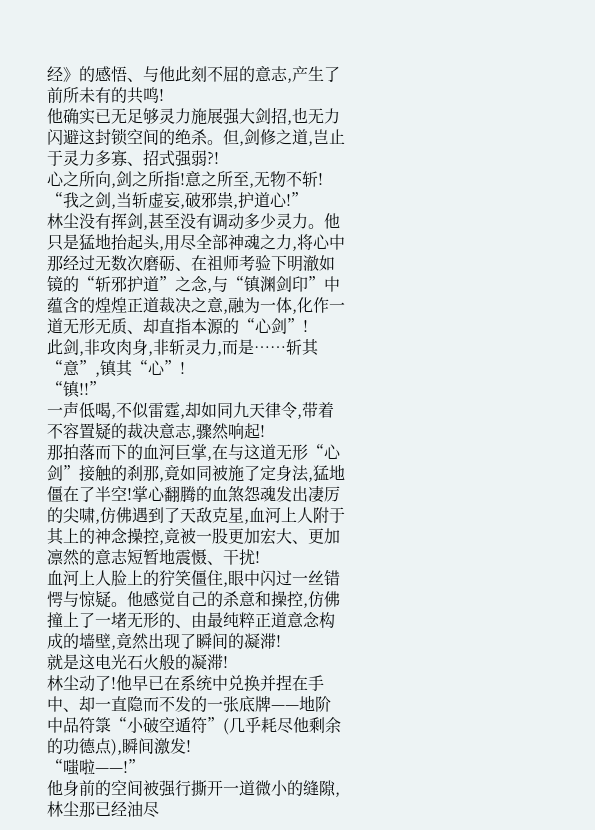经》的感悟、与他此刻不屈的意志,产生了前所未有的共鸣!
他确实已无足够灵力施展强大剑招,也无力闪避这封锁空间的绝杀。但,剑修之道,岂止于灵力多寡、招式强弱?!
心之所向,剑之所指!意之所至,无物不斩!
“我之剑,当斩虚妄,破邪祟,护道心!”
林尘没有挥剑,甚至没有调动多少灵力。他只是猛地抬起头,用尽全部神魂之力,将心中那经过无数次磨砺、在祖师考验下明澈如镜的“斩邪护道”之念,与“镇渊剑印”中蕴含的煌煌正道裁决之意,融为一体,化作一道无形无质、却直指本源的“心剑”!
此剑,非攻肉身,非斩灵力,而是……斩其“意”,镇其“心”!
“镇!!”
一声低喝,不似雷霆,却如同九天律令,带着不容置疑的裁决意志,骤然响起!
那拍落而下的血河巨掌,在与这道无形“心剑”接触的刹那,竟如同被施了定身法,猛地僵在了半空!掌心翻腾的血煞怨魂发出凄厉的尖啸,仿佛遇到了天敌克星,血河上人附于其上的神念操控,竟被一股更加宏大、更加凛然的意志短暂地震慑、干扰!
血河上人脸上的狞笑僵住,眼中闪过一丝错愕与惊疑。他感觉自己的杀意和操控,仿佛撞上了一堵无形的、由最纯粹正道意念构成的墙壁,竟然出现了瞬间的凝滞!
就是这电光石火般的凝滞!
林尘动了!他早已在系统中兑换并捏在手中、却一直隐而不发的一张底牌——地阶中品符箓“小破空遁符”(几乎耗尽他剩余的功德点),瞬间激发!
“嗤啦——!”
他身前的空间被强行撕开一道微小的缝隙,林尘那已经油尽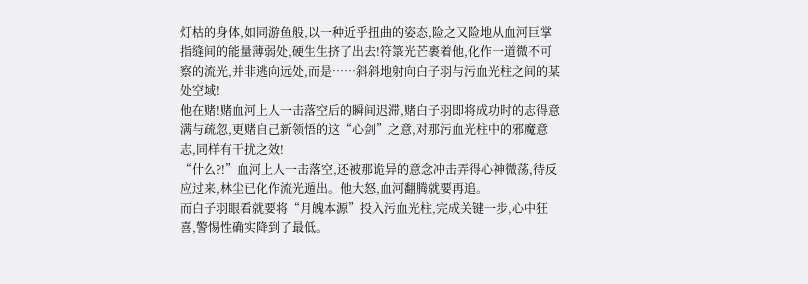灯枯的身体,如同游鱼般,以一种近乎扭曲的姿态,险之又险地从血河巨掌指缝间的能量薄弱处,硬生生挤了出去!符箓光芒裹着他,化作一道微不可察的流光,并非逃向远处,而是……斜斜地射向白子羽与污血光柱之间的某处空域!
他在赌!赌血河上人一击落空后的瞬间迟滞,赌白子羽即将成功时的志得意满与疏忽,更赌自己新领悟的这“心剑”之意,对那污血光柱中的邪魔意志,同样有干扰之效!
“什么?!”血河上人一击落空,还被那诡异的意念冲击弄得心神微荡,待反应过来,林尘已化作流光遁出。他大怒,血河翻腾就要再追。
而白子羽眼看就要将“月魄本源”投入污血光柱,完成关键一步,心中狂喜,警惕性确实降到了最低。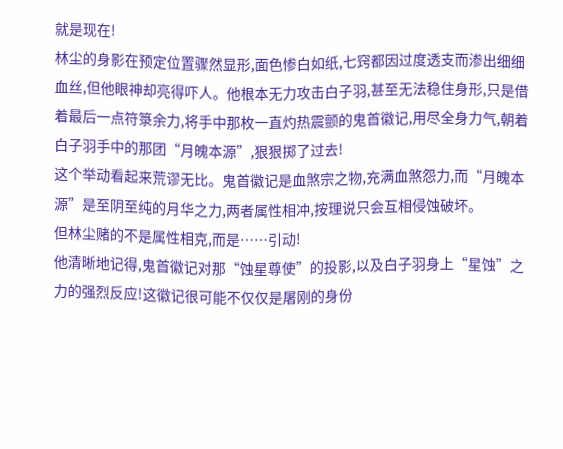就是现在!
林尘的身影在预定位置骤然显形,面色惨白如纸,七窍都因过度透支而渗出细细血丝,但他眼神却亮得吓人。他根本无力攻击白子羽,甚至无法稳住身形,只是借着最后一点符箓余力,将手中那枚一直灼热震颤的鬼首徽记,用尽全身力气,朝着白子羽手中的那团“月魄本源”,狠狠掷了过去!
这个举动看起来荒谬无比。鬼首徽记是血煞宗之物,充满血煞怨力,而“月魄本源”是至阴至纯的月华之力,两者属性相冲,按理说只会互相侵蚀破坏。
但林尘赌的不是属性相克,而是……引动!
他清晰地记得,鬼首徽记对那“蚀星尊使”的投影,以及白子羽身上“星蚀”之力的强烈反应!这徽记很可能不仅仅是屠刚的身份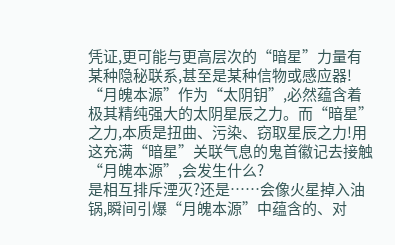凭证,更可能与更高层次的“暗星”力量有某种隐秘联系,甚至是某种信物或感应器!
“月魄本源”作为“太阴钥”,必然蕴含着极其精纯强大的太阴星辰之力。而“暗星”之力,本质是扭曲、污染、窃取星辰之力!用这充满“暗星”关联气息的鬼首徽记去接触“月魄本源”,会发生什么?
是相互排斥湮灭?还是……会像火星掉入油锅,瞬间引爆“月魄本源”中蕴含的、对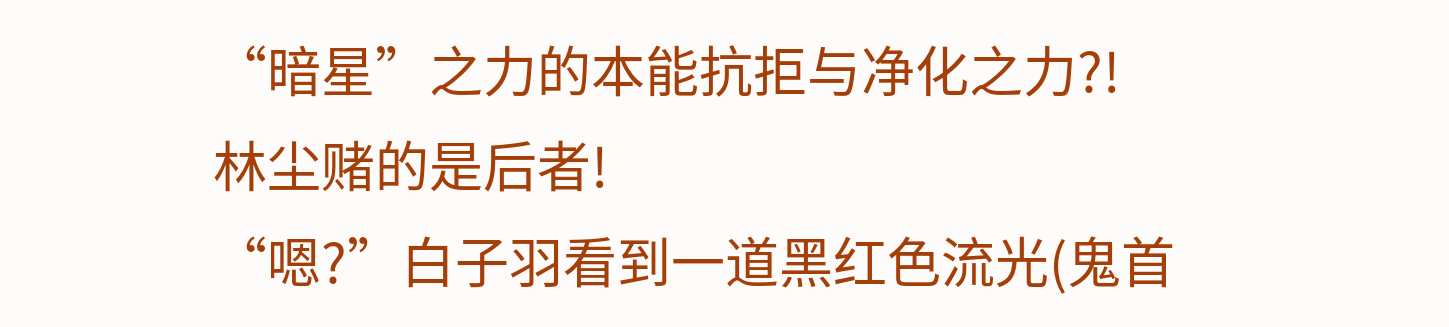“暗星”之力的本能抗拒与净化之力?!
林尘赌的是后者!
“嗯?”白子羽看到一道黑红色流光(鬼首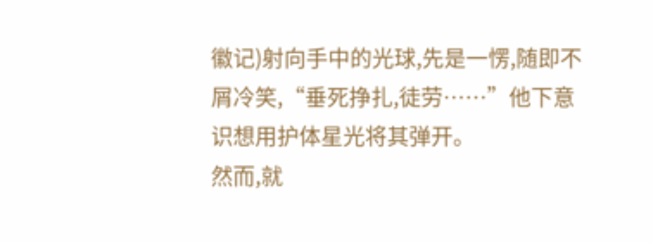徽记)射向手中的光球,先是一愣,随即不屑冷笑,“垂死挣扎,徒劳……”他下意识想用护体星光将其弹开。
然而,就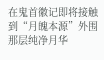在鬼首徽记即将接触到“月魄本源”外围那层纯净月华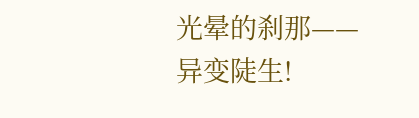光晕的刹那——
异变陡生!